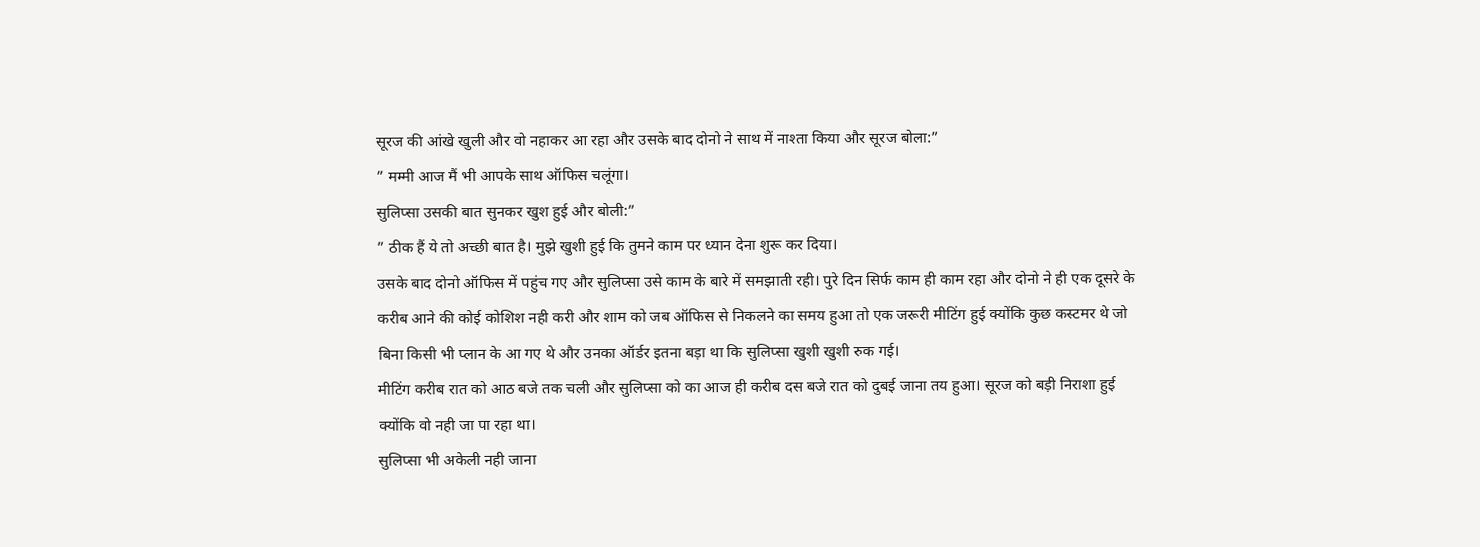सूरज की आंखे खुली और वो नहाकर आ रहा और उसके बाद दोनो ने साथ में नाश्ता किया और सूरज बोला:”
” मम्मी आज मैं भी आपके साथ ऑफिस चलूंगा।
सुलिप्सा उसकी बात सुनकर खुश हुई और बोली:”
” ठीक हैं ये तो अच्छी बात है। मुझे खुशी हुई कि तुमने काम पर ध्यान देना शुरू कर दिया।
उसके बाद दोनो ऑफिस में पहुंच गए और सुलिप्सा उसे काम के बारे में समझाती रही। पुरे दिन सिर्फ काम ही काम रहा और दोनो ने ही एक दूसरे के करीब आने की कोई कोशिश नही करी और शाम को जब ऑफिस से निकलने का समय हुआ तो एक जरूरी मीटिंग हुई क्योंकि कुछ कस्टमर थे जो बिना किसी भी प्लान के आ गए थे और उनका ऑर्डर इतना बड़ा था कि सुलिप्सा खुशी खुशी रुक गई।
मीटिंग करीब रात को आठ बजे तक चली और सुलिप्सा को का आज ही करीब दस बजे रात को दुबई जाना तय हुआ। सूरज को बड़ी निराशा हुई क्योंकि वो नही जा पा रहा था।
सुलिप्सा भी अकेली नही जाना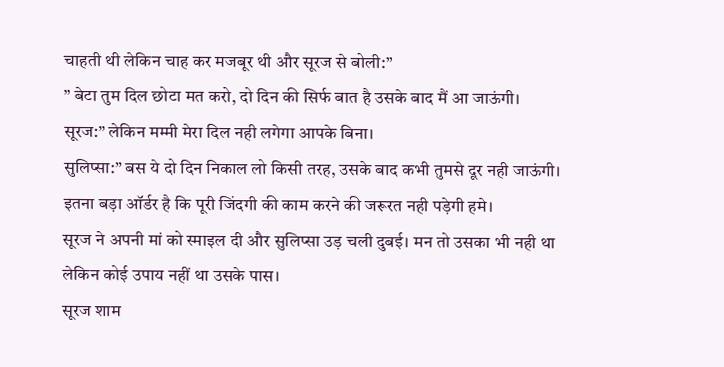चाहती थी लेकिन चाह कर मजबूर थी और सूरज से बोली:”
” बेटा तुम दिल छोटा मत करो, दो दिन की सिर्फ बात है उसके बाद मैं आ जाऊंगी।
सूरज:” लेकिन मम्मी मेरा दिल नही लगेगा आपके बिना।
सुलिप्सा:” बस ये दो दिन निकाल लो किसी तरह, उसके बाद कभी तुमसे दूर नही जाऊंगी। इतना बड़ा ऑर्डर है कि पूरी जिंदगी की काम करने की जरूरत नही पड़ेगी हमे।
सूरज ने अपनी मां को स्माइल दी और सुलिप्सा उड़ चली दुबई। मन तो उसका भी नही था लेकिन कोई उपाय नहीं था उसके पास।
सूरज शाम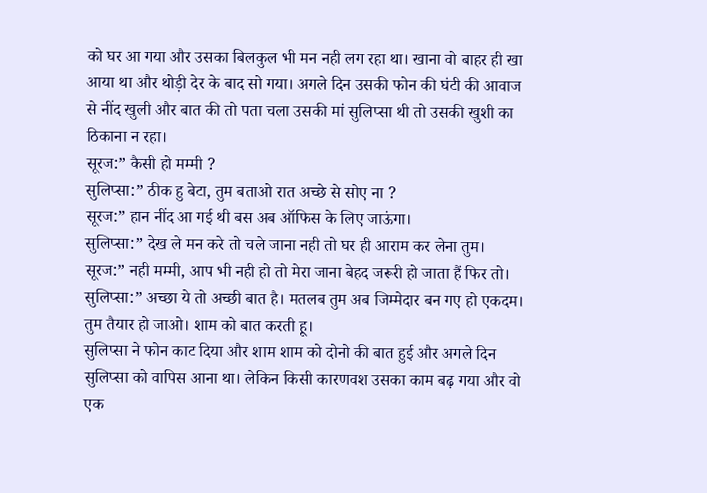को घर आ गया और उसका बिलकुल भी मन नही लग रहा था। खाना वो बाहर ही खा आया था और थोड़ी देर के बाद सो गया। अगले दिन उसकी फोन की घंटी की आवाज से नींद खुली और बात की तो पता चला उसकी मां सुलिप्सा थी तो उसकी खुशी का ठिकाना न रहा।
सूरज:” कैसी हो मम्मी ?
सुलिप्सा:” ठीक हु बेटा, तुम बताओ रात अच्छे से सोए ना ?
सूरज:” हान नींद आ गई थी बस अब ऑफिस के लिए जाऊंगा।
सुलिप्सा:” देख ले मन करे तो चले जाना नही तो घर ही आराम कर लेना तुम।
सूरज:” नही मम्मी, आप भी नही हो तो मेरा जाना बेहद जरूरी हो जाता हैं फिर तो।
सुलिप्सा:” अच्छा ये तो अच्छी बात है। मतलब तुम अब जिम्मेदार बन गए हो एकदम। तुम तैयार हो जाओ। शाम को बात करती हू।
सुलिप्सा ने फोन काट दिया और शाम शाम को दोनो की बात हुई और अगले दिन सुलिप्सा को वापिस आना था। लेकिन किसी कारणवश उसका काम बढ़ गया और वो एक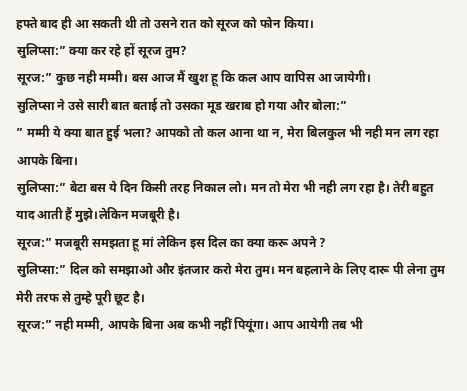हफ्ते बाद ही आ सकती थी तो उसने रात को सूरज को फोन किया।
सुलिप्सा:” क्या कर रहे हों सूरज तुम?
सूरज:” कुछ नही मम्मी। बस आज मैं खुश हू कि कल आप वापिस आ जायेगी।
सुलिप्सा ने उसे सारी बात बताई तो उसका मूड खराब हो गया और बोला:”
” मम्मी ये क्या बात हुई भला? आपको तो कल आना था न, मेरा बिलकुल भी नही मन लग रहा आपके बिना।
सुलिप्सा:” बेटा बस ये दिन किसी तरह निकाल लो। मन तो मेरा भी नही लग रहा है। तेरी बहुत याद आती हैं मुझे।लेकिन मजबूरी है।
सूरज:” मजबूरी समझता हू मां लेकिन इस दिल का क्या करू अपने ?
सुलिप्सा:” दिल को समझाओ और इंतजार करो मेरा तुम। मन बहलाने के लिए दारू पी लेना तुम मेरी तरफ से तुम्हे पूरी छूट है।
सूरज:” नही मम्मी, आपके बिना अब कभी नहीं पियूंगा। आप आयेगी तब भी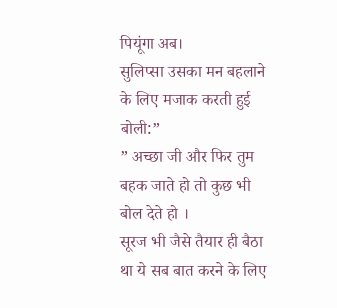पियूंगा अब।
सुलिप्सा उसका मन बहलाने के लिए मजाक करती हुई बोली:”
” अच्छा जी और फिर तुम बहक जाते हो तो कुछ भी बोल देते हो ।
सूरज भी जैसे तैयार ही बैठा था ये सब बात करने के लिए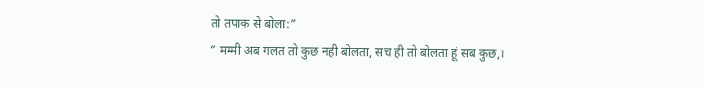तो तपाक से बोला:”
” मम्मी अब गलत तो कुछ नही बोलता, सच ही तो बोलता हूं सब कुछ,।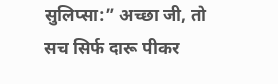सुलिप्सा:” अच्छा जी, तो सच सिर्फ दारू पीकर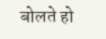बोलते हो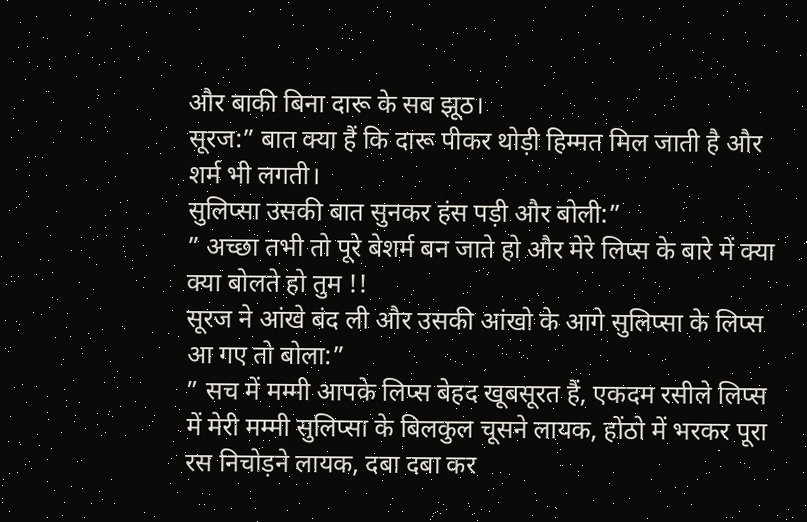और बाकी बिना दारू के सब झूठ।
सूरज:” बात क्या हैं कि दारू पीकर थोड़ी हिम्मत मिल जाती है और शर्म भी लगती।
सुलिप्सा उसकी बात सुनकर हंस पड़ी और बोली:”
” अच्छा तभी तो पूरे बेशर्म बन जाते हो और मेरे लिप्स के बारे में क्या क्या बोलते हो तुम !!
सूरज ने आंखे बंद ली और उसकी आंखो के आगे सुलिप्सा के लिप्स आ गए तो बोला:”
” सच में मम्मी आपके लिप्स बेहद खूबसूरत हैं, एकदम रसीले लिप्स में मेरी मम्मी सुलिप्सा के बिलकुल चूसने लायक, होंठो में भरकर पूरा रस निचोड़ने लायक, दबा दबा कर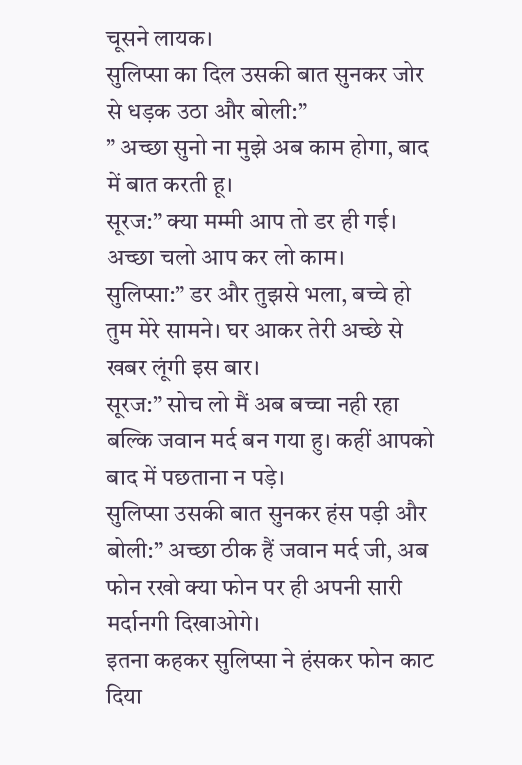चूसने लायक।
सुलिप्सा का दिल उसकी बात सुनकर जोर से धड़क उठा और बोली:”
” अच्छा सुनो ना मुझे अब काम होगा, बाद में बात करती हू।
सूरज:” क्या मम्मी आप तो डर ही गई। अच्छा चलो आप कर लो काम।
सुलिप्सा:” डर और तुझसे भला, बच्चे हो तुम मेरे सामने। घर आकर तेरी अच्छे से खबर लूंगी इस बार।
सूरज:” सोच लो मैं अब बच्चा नही रहा बल्कि जवान मर्द बन गया हु। कहीं आपको बाद में पछताना न पड़े।
सुलिप्सा उसकी बात सुनकर हंस पड़ी और बोली:” अच्छा ठीक हैं जवान मर्द जी, अब फोन रखो क्या फोन पर ही अपनी सारी मर्दानगी दिखाओगे।
इतना कहकर सुलिप्सा ने हंसकर फोन काट दिया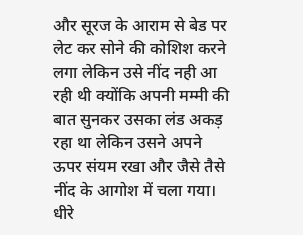और सूरज के आराम से बेड पर लेट कर सोने की कोशिश करने लगा लेकिन उसे नींद नही आ रही थी क्योंकि अपनी मम्मी की बात सुनकर उसका लंड अकड़ रहा था लेकिन उसने अपने ऊपर संयम रखा और जैसे तैसे नींद के आगोश में चला गया।
धीरे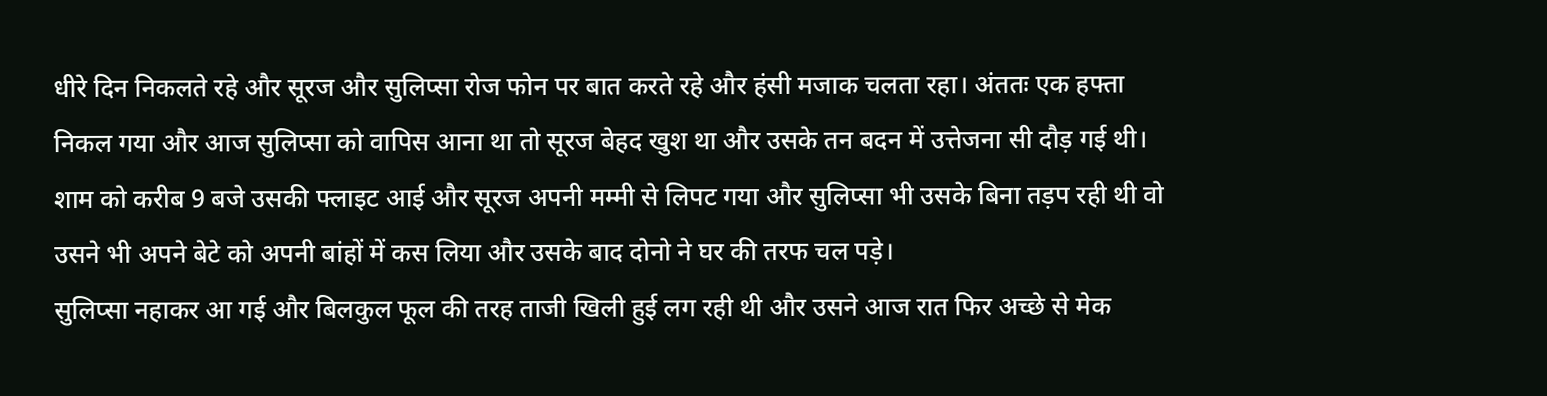धीरे दिन निकलते रहे और सूरज और सुलिप्सा रोज फोन पर बात करते रहे और हंसी मजाक चलता रहा। अंततः एक हफ्ता निकल गया और आज सुलिप्सा को वापिस आना था तो सूरज बेहद खुश था और उसके तन बदन में उत्तेजना सी दौड़ गई थी।
शाम को करीब 9 बजे उसकी फ्लाइट आई और सूरज अपनी मम्मी से लिपट गया और सुलिप्सा भी उसके बिना तड़प रही थी वो उसने भी अपने बेटे को अपनी बांहों में कस लिया और उसके बाद दोनो ने घर की तरफ चल पड़े।
सुलिप्सा नहाकर आ गई और बिलकुल फूल की तरह ताजी खिली हुई लग रही थी और उसने आज रात फिर अच्छे से मेक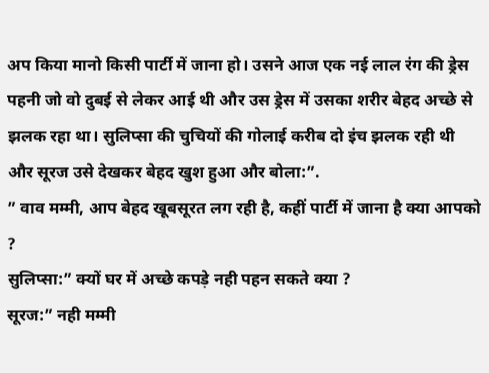अप किया मानो किसी पार्टी में जाना हो। उसने आज एक नई लाल रंग की ड्रेस पहनी जो वो दुबई से लेकर आई थी और उस ड्रेस में उसका शरीर बेहद अच्छे से झलक रहा था। सुलिप्सा की चुचियों की गोलाई करीब दो इंच झलक रही थी और सूरज उसे देखकर बेहद खुश हुआ और बोला:”.
” वाव मम्मी, आप बेहद खूबसूरत लग रही है, कहीं पार्टी में जाना है क्या आपको ?
सुलिप्सा:” क्यों घर में अच्छे कपड़े नही पहन सकते क्या ?
सूरज:” नही मम्मी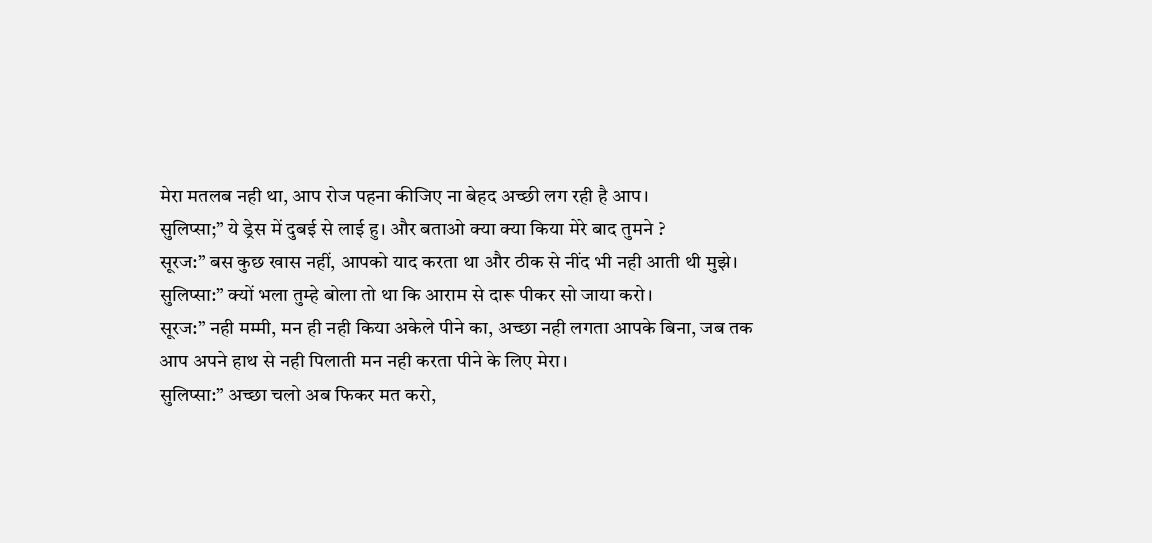मेरा मतलब नही था, आप रोज पहना कीजिए ना बेहद अच्छी लग रही है आप।
सुलिप्सा;” ये ड्रेस में दुबई से लाई हु। और बताओ क्या क्या किया मेरे बाद तुमने ?
सूरज:” बस कुछ खास नहीं, आपको याद करता था और ठीक से नींद भी नही आती थी मुझे।
सुलिप्सा:” क्यों भला तुम्हे बोला तो था कि आराम से दारू पीकर सो जाया करो।
सूरज:” नही मम्मी, मन ही नही किया अकेले पीने का, अच्छा नही लगता आपके बिना, जब तक आप अपने हाथ से नही पिलाती मन नही करता पीने के लिए मेरा।
सुलिप्सा:” अच्छा चलो अब फिकर मत करो,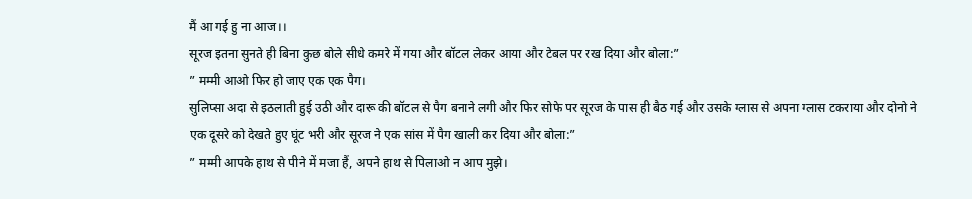मैं आ गई हु ना आज।।
सूरज इतना सुनते ही बिना कुछ बोले सीधे कमरे में गया और बॉटल लेकर आया और टेबल पर रख दिया और बोला:”
” मम्मी आओ फिर हो जाए एक एक पैग।
सुलिप्सा अदा से इठलाती हुई उठी और दारू की बॉटल से पैग बनाने लगी और फिर सोफे पर सूरज के पास ही बैठ गई और उसके ग्लास से अपना ग्लास टकराया और दोनो ने एक दूसरे को देखते हुए घूंट भरी और सूरज ने एक सांस में पैग खाली कर दिया और बोला:”
” मम्मी आपके हाथ से पीने में मजा हैं, अपने हाथ से पिलाओ न आप मुझे।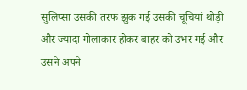सुलिप्सा उसकी तरफ झुक गई उसकी चूचियां थोड़ी और ज्यादा गोलाकार होकर बाहर को उभर गई और उसने अपने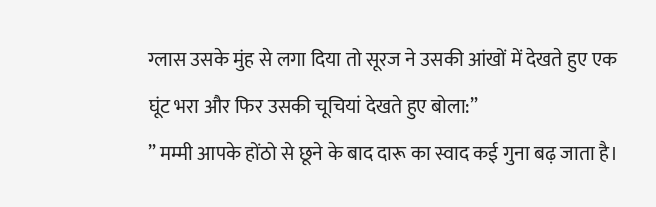ग्लास उसके मुंह से लगा दिया तो सूरज ने उसकी आंखों में देखते हुए एक घूंट भरा और फिर उसकी चूचियां देखते हुए बोला:”
” मम्मी आपके होंठो से छूने के बाद दारू का स्वाद कई गुना बढ़ जाता है।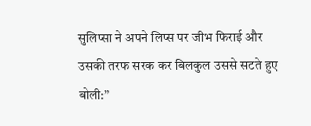सुलिप्सा ने अपने लिप्स पर जीभ फिराई और उसकी तरफ सरक कर बिलकुल उससे सटते हुए बोली:”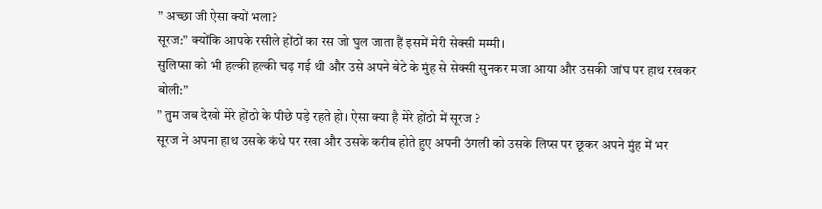” अच्छा जी ऐसा क्यों भला?
सूरज:” क्योंकि आपके रसीले होंठों का रस जो घुल जाता हैं इसमें मेरी सेक्सी मम्मी।
सुलिप्सा को भी हल्की हल्की चढ़ गई थी और उसे अपने बेटे के मुंह से सेक्सी सुनकर मजा आया और उसकी जांघ पर हाथ रखकर बोली:”
” तुम जब देखो मेरे होंठो के पीछे पड़े रहते हो। ऐसा क्या है मेरे होंठो में सूरज ?
सूरज ने अपना हाथ उसके कंधे पर रखा और उसके करीब होते हुए अपनी उंगली को उसके लिप्स पर छूकर अपने मुंह में भर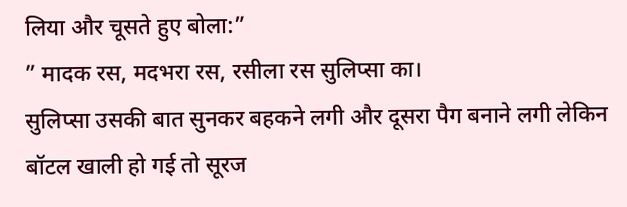लिया और चूसते हुए बोला:”
” मादक रस, मदभरा रस, रसीला रस सुलिप्सा का।
सुलिप्सा उसकी बात सुनकर बहकने लगी और दूसरा पैग बनाने लगी लेकिन बॉटल खाली हो गई तो सूरज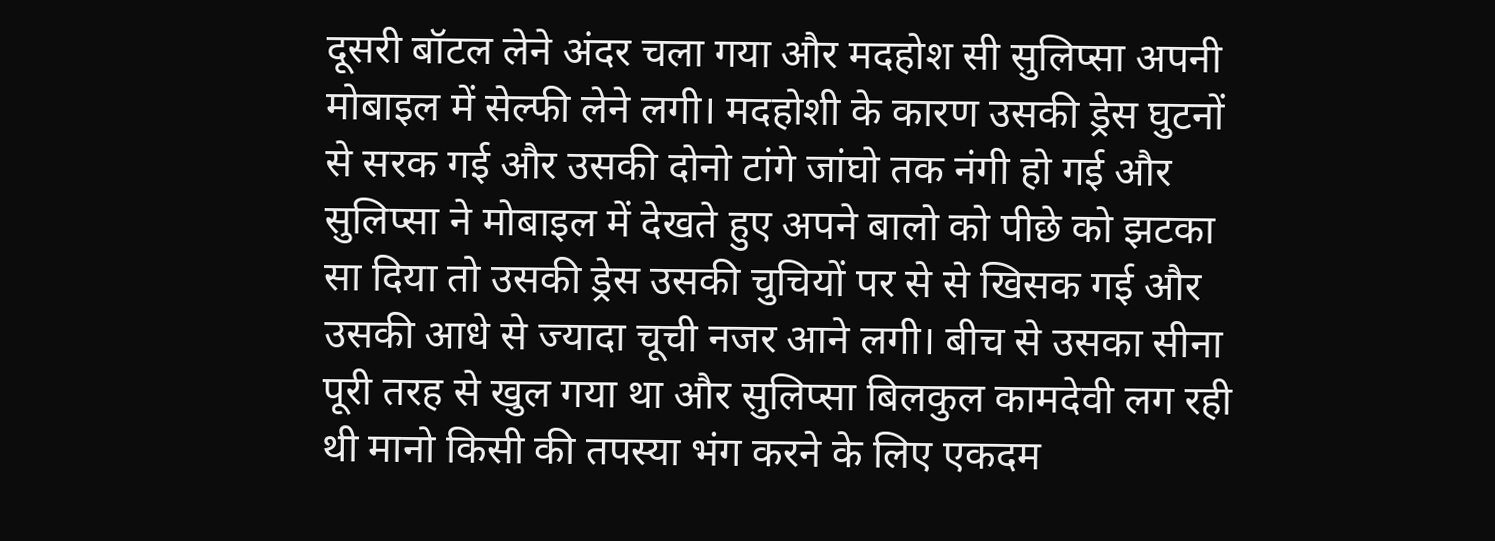दूसरी बॉटल लेने अंदर चला गया और मदहोश सी सुलिप्सा अपनी मोबाइल में सेल्फी लेने लगी। मदहोशी के कारण उसकी ड्रेस घुटनों से सरक गई और उसकी दोनो टांगे जांघो तक नंगी हो गई और सुलिप्सा ने मोबाइल में देखते हुए अपने बालो को पीछे को झटका सा दिया तो उसकी ड्रेस उसकी चुचियों पर से से खिसक गई और उसकी आधे से ज्यादा चूची नजर आने लगी। बीच से उसका सीना पूरी तरह से खुल गया था और सुलिप्सा बिलकुल कामदेवी लग रही थी मानो किसी की तपस्या भंग करने के लिए एकदम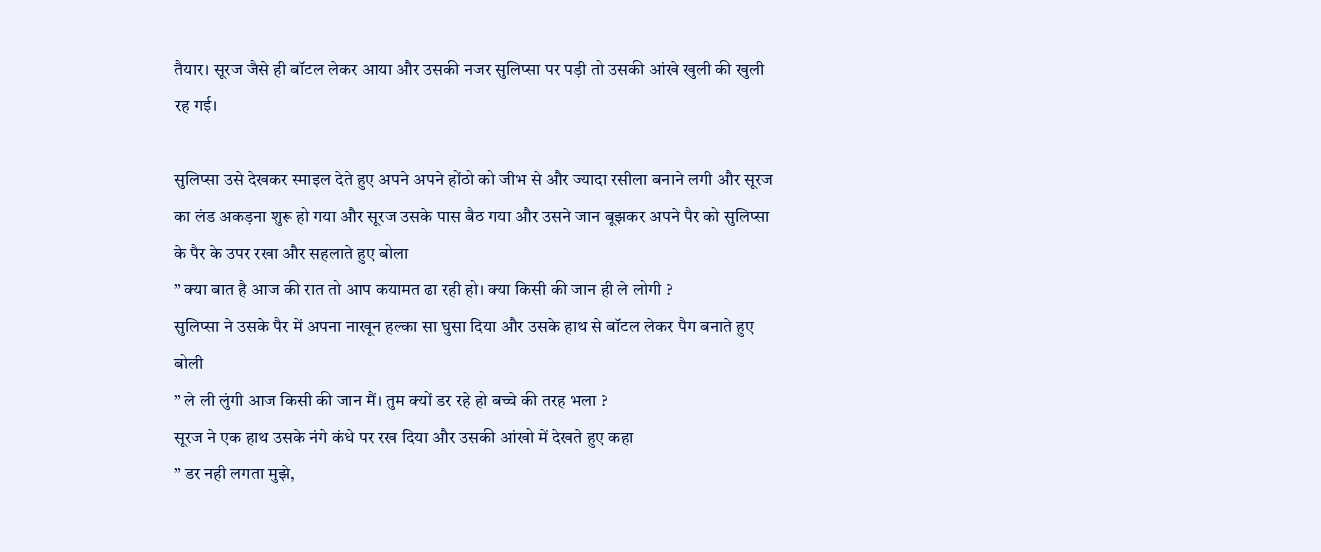तैयार। सूरज जैसे ही बॉटल लेकर आया और उसकी नजर सुलिप्सा पर पड़ी तो उसकी आंखे खुली की खुली रह गई।

सुलिप्सा उसे देखकर स्माइल देते हुए अपने अपने होंठो को जीभ से और ज्यादा रसीला बनाने लगी और सूरज का लंड अकड़ना शुरू हो गया और सूरज उसके पास बैठ गया और उसने जान बूझकर अपने पैर को सुलिप्सा के पैर के उपर रखा और सहलाते हुए बोला
” क्या बात है आज की रात तो आप कयामत ढा रही हो। क्या किसी की जान ही ले लोगी ?
सुलिप्सा ने उसके पैर में अपना नाखून हल्का सा घुसा दिया और उसके हाथ से बॉटल लेकर पैग बनाते हुए बोली
” ले ली लुंगी आज किसी की जान मैं। तुम क्यों डर रहे हो बच्चे की तरह भला ?
सूरज ने एक हाथ उसके नंगे कंधे पर रख दिया और उसकी आंखो में देखते हुए कहा
” डर नही लगता मुझे,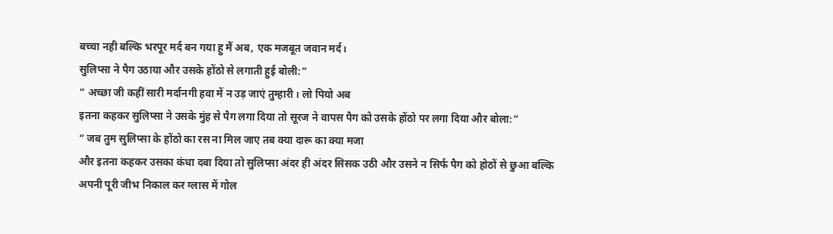बच्चा नही बल्कि भरपूर मर्द बन गया हु मैं अब, एक मजबूत जवान मर्द।
सुलिप्सा ने पैग उठाया और उसके होंठो से लगाती हुई बोली:”
” अच्छा जी कहीं सारी मर्दानगी हवा में न उड़ जाएं तुम्हारी। लो पियो अब
इतना कहकर सुलिप्सा ने उसके मुंह से पैग लगा दिया तो सूरज ने वापस पैग को उसके होंठो पर लगा दिया और बोला:”
” जब तुम सुलिप्सा के होंठो का रस ना मिल जाए तब क्या दारू का क्या मजा
और इतना कहकर उसका कंधा दबा दिया तो सुलिप्सा अंदर ही अंदर सिसक उठी और उसने न सिर्फ पैग को होठों से छुआ बल्कि अपनी पूरी जीभ निकाल कर ग्लास में गोल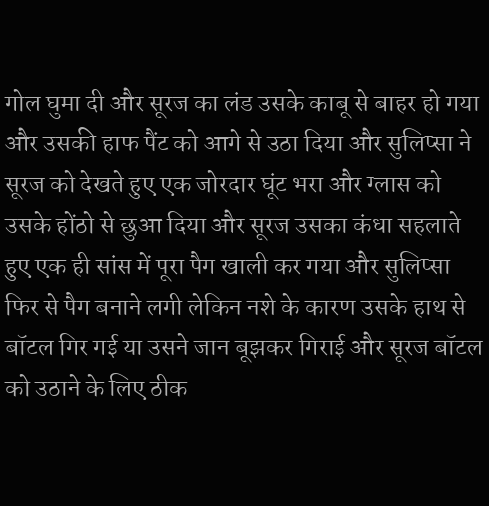गोल घुमा दी और सूरज का लंड उसके काबू से बाहर हो गया और उसकी हाफ पैंट को आगे से उठा दिया और सुलिप्सा ने सूरज को देखते हुए एक जोरदार घूंट भरा और ग्लास को उसके होंठो से छुआ दिया और सूरज उसका कंधा सहलाते हुए एक ही सांस में पूरा पैग खाली कर गया और सुलिप्सा फिर से पैग बनाने लगी लेकिन नशे के कारण उसके हाथ से बॉटल गिर गई या उसने जान बूझकर गिराई और सूरज बॉटल को उठाने के लिए ठीक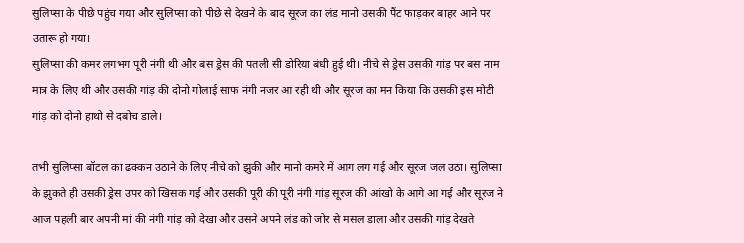सुलिप्सा के पीछे पहुंच गया और सुलिप्सा को पीछे से देखने के बाद सूरज का लंड मानो उसकी पैंट फाड़कर बाहर आने पर उतारू हो गया।
सुलिप्सा की कमर लगभग पूरी नंगी थी और बस ड्रेस की पतली सी डोरिया बंधी हुई थी। नीचे से ड्रेस उसकी गांड़ पर बस नाम मात्र के लिए थी और उसकी गांड़ की दोनो गोलाई साफ नंगी नजर आ रही थी और सूरज का मन किया कि उसकी इस मोटी गांड़ को दोनो हाथो से दबोच डाले।

तभी सुलिप्सा बॉटल का ढक्कन उठाने के लिए नीचे को झुकी और मानो कमरे में आग लग गई और सूरज जल उठा। सुलिप्सा के झुकते ही उसकी ड्रेस उपर को खिसक गई और उसकी पूरी की पूरी नंगी गांड़ सूरज की आंखो के आगे आ गई और सूरज ने आज पहली बार अपनी मां की नंगी गांड़ को देखा और उसने अपने लंड को जोर से मसल डाला और उसकी गांड़ देखते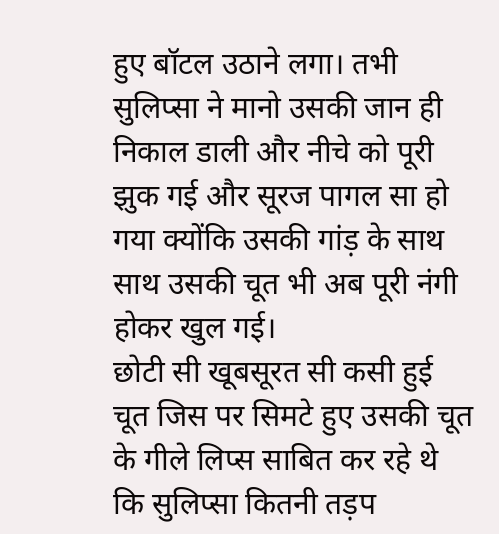हुए बॉटल उठाने लगा। तभी सुलिप्सा ने मानो उसकी जान ही निकाल डाली और नीचे को पूरी झुक गई और सूरज पागल सा हो गया क्योंकि उसकी गांड़ के साथ साथ उसकी चूत भी अब पूरी नंगी होकर खुल गई।
छोटी सी खूबसूरत सी कसी हुई चूत जिस पर सिमटे हुए उसकी चूत के गीले लिप्स साबित कर रहे थे कि सुलिप्सा कितनी तड़प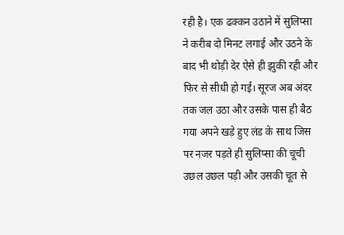रही है। एक ढक्कन उठाने में सुलिप्सा ने करीब दो मिनट लगाई और उठने के बाद भी थोड़ी देर ऐसे ही झुकी रही और फिर से सीधी हो गई। सूरज अब अंदर तक जल उठा और उसके पास ही बैठ गया अपने खड़े हुए लंड के साथ जिस पर नजर पड़ते ही सुलिप्सा की चूची उछल उछल पड़ी और उसकी चूत से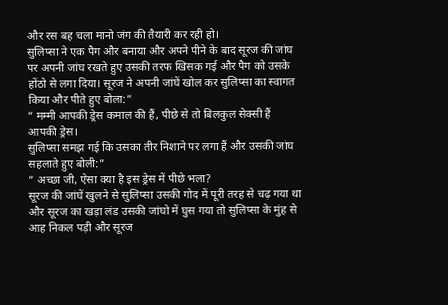और रस बह चला मानो जंग की तैयारी कर रही हो।
सुलिप्सा ने एक पैग और बनाया और अपने पीने के बाद सूरज की जांघ पर अपनी जांघ रखते हुए उसकी तरफ खिसक गई और पैग को उसके होंठो से लगा दिया। सूरज ने अपनी जांघें खोल कर सुलिप्सा का स्वागत किया और पीते हुए बोला:”
” मम्मी आपकी ड्रेस कमाल की हैं, पीछे से तो बिलकुल सेक्सी हैं आपकी ड्रेस।
सुलिप्सा समझ गई कि उसका तीर निशाने पर लगा हैं और उसकी जांघ सहलाते हुए बोली:”
” अच्छा जी, ऐसा क्या है इस ड्रेस में पीछे भला?
सूरज की जांघें खुलने से सुलिप्सा उसकी गोद में पूरी तरह से चढ़ गया था और सूरज का खड़ा लंड उसकी जांघो में घुस गया तो सुलिप्सा के मुंह से आह निकल पड़ी और सूरज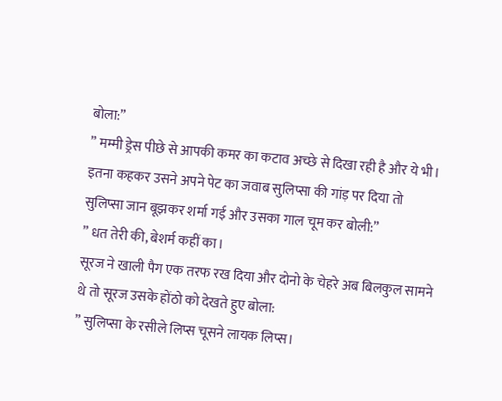बोला:”
” मम्मी ड्रेस पीछे से आपकी कमर का कटाव अच्छे से दिखा रही है और ये भी।
इतना कहकर उसने अपने पेट का जवाब सुलिप्सा की गांड़ पर दिया तो सुलिप्सा जान बूझकर शर्मा गई और उसका गाल चूम कर बोली:”
” धत तेरी की, बेशर्म कहीं का।
सूरज ने खाली पैग एक तरफ रख दिया और दोनो के चेहरे अब बिलकुल सामने थे तो सूरज उसके होंठो को देखते हुए बोला:
” सुलिप्सा के रसीले लिप्स चूसने लायक लिप्स।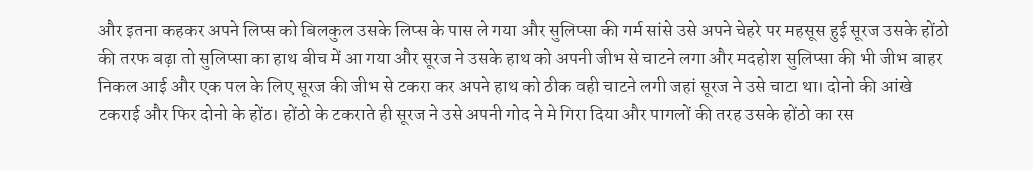और इतना कहकर अपने लिप्स को बिलकुल उसके लिप्स के पास ले गया और सुलिप्सा की गर्म सांसे उसे अपने चेहरे पर महसूस हुई सूरज उसके होंठो की तरफ बढ़ा तो सुलिप्सा का हाथ बीच में आ गया और सूरज ने उसके हाथ को अपनी जीभ से चाटने लगा और मदहोश सुलिप्सा की भी जीभ बाहर निकल आई और एक पल के लिए सूरज की जीभ से टकरा कर अपने हाथ को ठीक वही चाटने लगी जहां सूरज ने उसे चाटा था। दोनो की आंखे टकराई और फिर दोनो के होंठ। होंठो के टकराते ही सूरज ने उसे अपनी गोद ने मे गिरा दिया और पागलों की तरह उसके होंठो का रस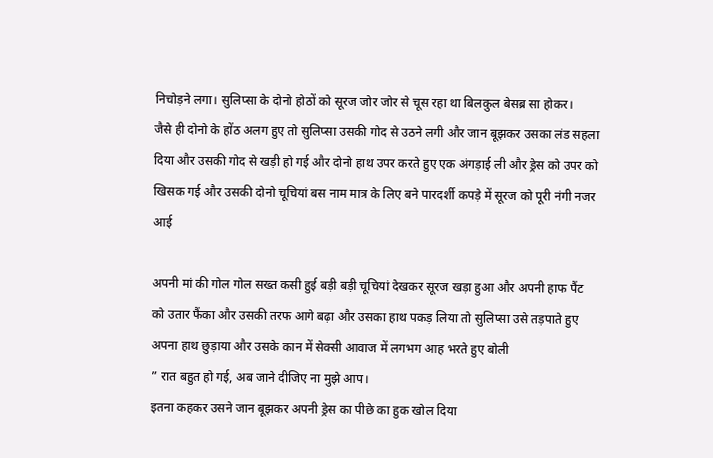निचोड़ने लगा। सुलिप्सा के दोनो होठों को सूरज जोर जोर से चूस रहा था बिलकुल बेसब्र सा होकर।
जैसे ही दोनो के होंठ अलग हुए तो सुलिप्सा उसकी गोद से उठने लगी और जान बूझकर उसका लंड सहला दिया और उसकी गोद से खड़ी हो गई और दोनो हाथ उपर करते हुए एक अंगड़ाई ली और ड्रेस को उपर को खिसक गई और उसकी दोनो चूचियां बस नाम मात्र के लिए बने पारदर्शी कपड़े में सूरज को पूरी नंगी नजर आई

अपनी मां की गोल गोल सख्त कसी हुई बड़ी बड़ी चूचियां देखकर सूरज खड़ा हुआ और अपनी हाफ पैंट को उतार फैंका और उसकी तरफ आगे बढ़ा और उसका हाथ पकड़ लिया तो सुलिप्सा उसे तड़पाते हुए अपना हाथ छुड़ाया और उसके कान में सेक्सी आवाज में लगभग आह भरते हुए बोली
” रात बहुत हो गई, अब जाने दीजिए ना मुझे आप।
इतना कहकर उसने जान बूझकर अपनी ड्रेस का पीछे का हुक खोल दिया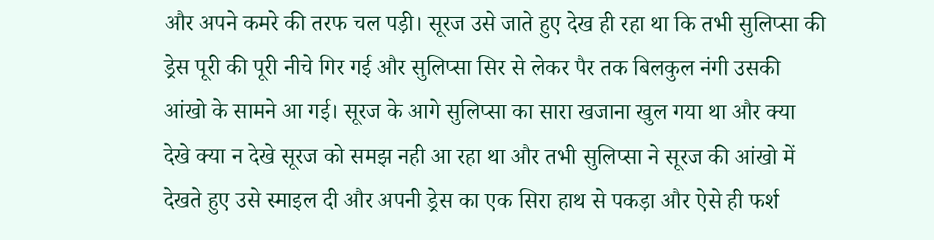और अपने कमरे की तरफ चल पड़ी। सूरज उसे जाते हुए देख ही रहा था कि तभी सुलिप्सा की ड्रेस पूरी की पूरी नीचे गिर गई और सुलिप्सा सिर से लेकर पैर तक बिलकुल नंगी उसकी आंखो के सामने आ गई। सूरज के आगे सुलिप्सा का सारा खजाना खुल गया था और क्या देखे क्या न देखे सूरज को समझ नही आ रहा था और तभी सुलिप्सा ने सूरज की आंखो में देखते हुए उसे स्माइल दी और अपनी ड्रेस का एक सिरा हाथ से पकड़ा और ऐसे ही फर्श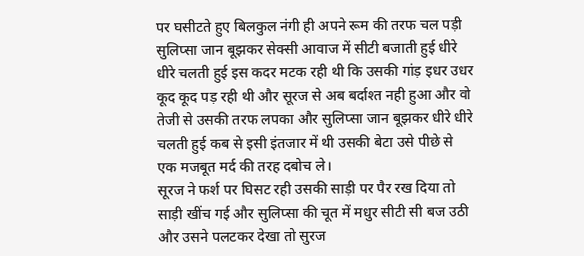पर घसीटते हुए बिलकुल नंगी ही अपने रूम की तरफ चल पड़ी
सुलिप्सा जान बूझकर सेक्सी आवाज में सीटी बजाती हुई धीरे धीरे चलती हुई इस कदर मटक रही थी कि उसकी गांड़ इधर उधर कूद कूद पड़ रही थी और सूरज से अब बर्दाश्त नही हुआ और वो तेजी से उसकी तरफ लपका और सुलिप्सा जान बूझकर धीरे धीरे चलती हुई कब से इसी इंतजार में थी उसकी बेटा उसे पीछे से एक मजबूत मर्द की तरह दबोच ले।
सूरज ने फर्श पर घिसट रही उसकी साड़ी पर पैर रख दिया तो साड़ी खींच गई और सुलिप्सा की चूत में मधुर सीटी सी बज उठी और उसने पलटकर देखा तो सुरज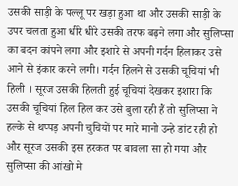उसकी साड़ी के पल्लू पर खड़ा हुआ था और उसकी साड़ी के उपर चलता हुआ धीरे धीरे उसकी तरफ बढ़ने लगा और सुलिप्सा का बदन कांपने लगा और इशारे से अपनी गर्दन हिलाकर उसे आने से इंकार करने लगी। गर्दन हिलने से उसकी चूचियां भी हिली । सूरज उसकी हिलती हुई चूचियां देखकर इशारा कि उसकी चूचियां हिल हिल कर उसे बुला रही हैं तो सुलिप्सा ने हल्के से थप्पड़ अपनी चुचियों पर मारे मानो उन्हे डांट रही हो और सूरज उसकी इस हरकत पर बावला सा हो गया और सुलिप्सा की आंखो मे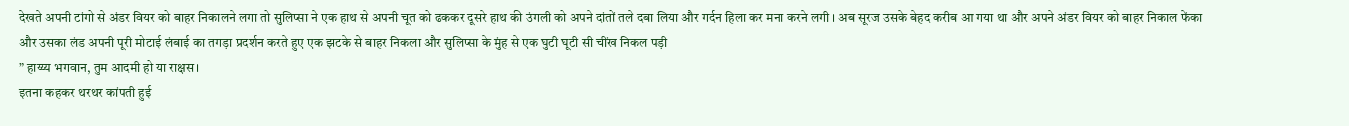देखते अपनी टांगो से अंडर वियर को बाहर निकालने लगा तो सुलिप्सा ने एक हाथ से अपनी चूत को ढककर दूसरे हाथ की उंगली को अपने दांतों तले दबा लिया और गर्दन हिला कर मना करने लगी । अब सूरज उसके बेहद करीब आ गया था और अपने अंडर वियर को बाहर निकाल फेंका और उसका लंड अपनी पूरी मोटाई लंबाई का तगड़ा प्रदर्शन करते हुए एक झटके से बाहर निकला और सुलिप्सा के मुंह से एक घुटी घूटी सी चींख निकल पड़ी
” हाय्य्य भगवान, तुम आदमी हो या राक्षस।
इतना कहकर थरथर कांपती हुई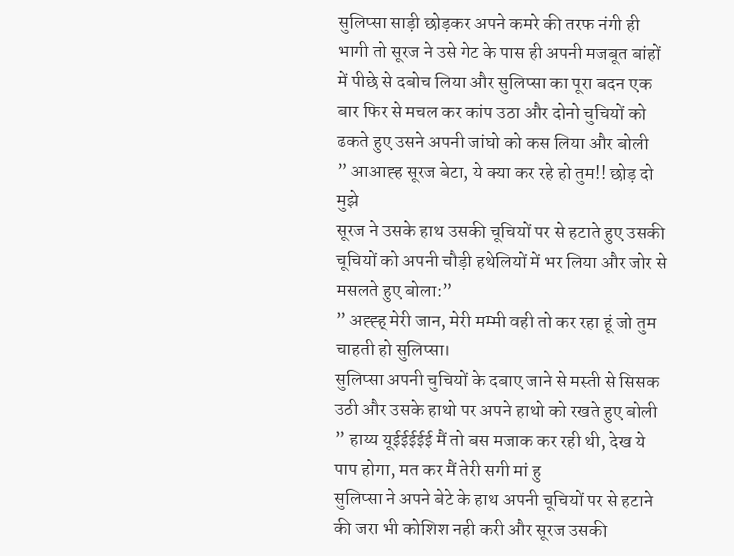सुलिप्सा साड़ी छोड़कर अपने कमरे की तरफ नंगी ही भागी तो सूरज ने उसे गेट के पास ही अपनी मजबूत बांहों में पीछे से दबोच लिया और सुलिप्सा का पूरा बदन एक बार फिर से मचल कर कांप उठा और दोनो चुचियों को ढकते हुए उसने अपनी जांघो को कस लिया और बोली
” आआह्ह सूरज बेटा, ये क्या कर रहे हो तुम!! छोड़ दो मुझे
सूरज ने उसके हाथ उसकी चूचियों पर से हटाते हुए उसकी चूचियों को अपनी चौड़ी हथेलियों में भर लिया और जोर से मसलते हुए बोला:”
” अह्ह्ह् मेरी जान, मेरी मम्मी वही तो कर रहा हूं जो तुम चाहती हो सुलिप्सा।
सुलिप्सा अपनी चुचियों के दबाए जाने से मस्ती से सिसक उठी और उसके हाथो पर अपने हाथो को रखते हुए बोली
” हाय्य यूईईईईई मैं तो बस मजाक कर रही थी, देख ये पाप होगा, मत कर मैं तेरी सगी मां हु
सुलिप्सा ने अपने बेटे के हाथ अपनी चूचियों पर से हटाने की जरा भी कोशिश नही करी और सूरज उसकी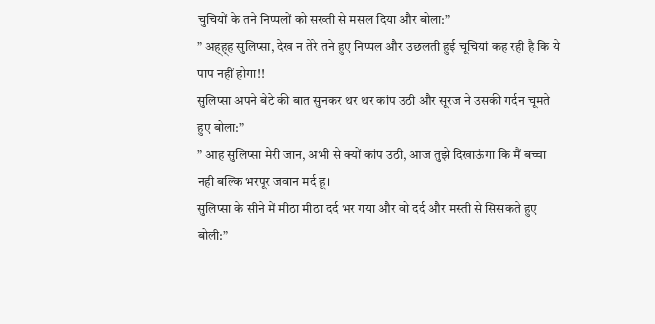चुचियों के तने निप्पलों को सख्ती से मसल दिया और बोला:”
” अह्ह्ह सुलिप्सा, देख न तेरे तने हुए निप्पल और उछलती हुई चूचियां कह रही है कि ये पाप नहीं होगा!!
सुलिप्सा अपने बेटे की बात सुनकर थर थर कांप उठी और सूरज ने उसकी गर्दन चूमते हुए बोला:”
” आह सुलिप्सा मेरी जान, अभी से क्यों कांप उठी, आज तुझे दिखाऊंगा कि मैं बच्चा नही बल्कि भरपूर जवान मर्द हू।
सुलिप्सा के सीने में मीठा मीठा दर्द भर गया और वो दर्द और मस्ती से सिसकते हुए बोली:”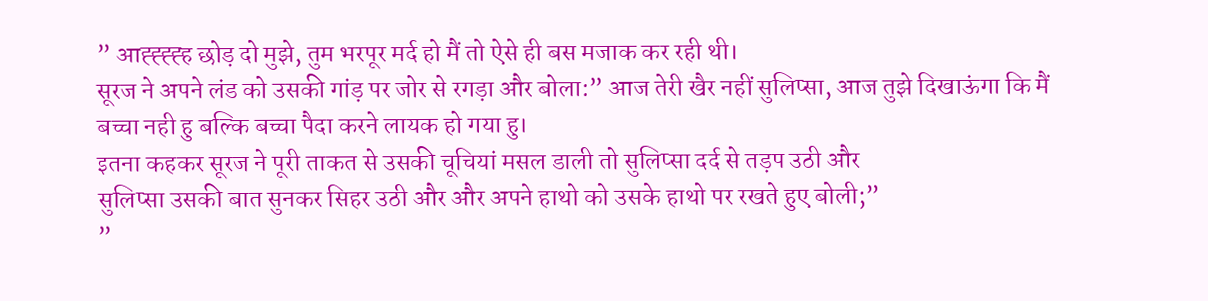” आह्ह्ह्ह्ह छोड़ दो मुझे, तुम भरपूर मर्द हो मैं तो ऐसे ही बस मजाक कर रही थी।
सूरज ने अपने लंड को उसकी गांड़ पर जोर से रगड़ा और बोला:” आज तेरी खैर नहीं सुलिप्सा, आज तुझे दिखाऊंगा कि मैं बच्चा नही हु बल्कि बच्चा पैदा करने लायक हो गया हु।
इतना कहकर सूरज ने पूरी ताकत से उसकी चूचियां मसल डाली तो सुलिप्सा दर्द से तड़प उठी और
सुलिप्सा उसकी बात सुनकर सिहर उठी और और अपने हाथो को उसके हाथो पर रखते हुए बोली;”
”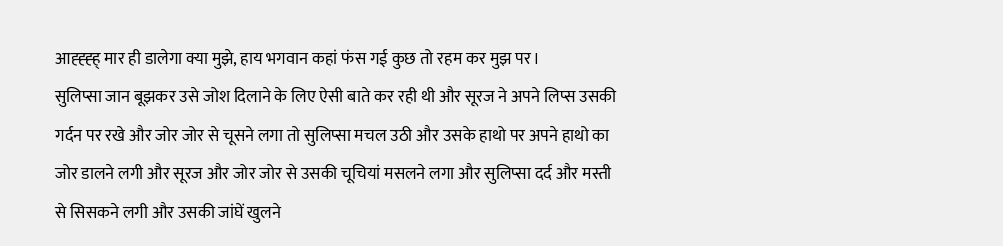आह्ह्ह्ह् मार ही डालेगा क्या मुझे, हाय भगवान कहां फंस गई कुछ तो रहम कर मुझ पर।
सुलिप्सा जान बूझकर उसे जोश दिलाने के लिए ऐसी बाते कर रही थी और सूरज ने अपने लिप्स उसकी गर्दन पर रखे और जोर जोर से चूसने लगा तो सुलिप्सा मचल उठी और उसके हाथो पर अपने हाथो का जोर डालने लगी और सूरज और जोर जोर से उसकी चूचियां मसलने लगा और सुलिप्सा दर्द और मस्ती से सिसकने लगी और उसकी जांघें खुलने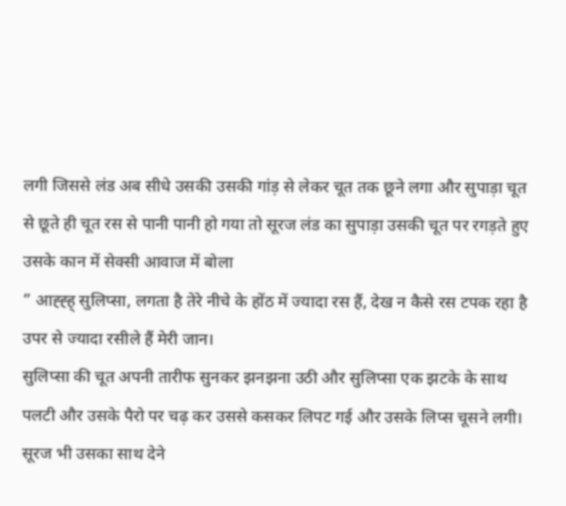लगी जिससे लंड अब सीधे उसकी उसकी गांड़ से लेकर चूत तक छूने लगा और सुपाड़ा चूत से छूते ही चूत रस से पानी पानी हो गया तो सूरज लंड का सुपाड़ा उसकी चूत पर रगड़ते हुए उसके कान में सेक्सी आवाज में बोला
” आह्ह्ह् सुलिप्सा, लगता है तेरे नीचे के होंठ में ज्यादा रस हैं, देख न कैसे रस टपक रहा है उपर से ज्यादा रसीले हैं मेरी जान।
सुलिप्सा की चूत अपनी तारीफ सुनकर झनझना उठी और सुलिप्सा एक झटके के साथ पलटी और उसके पैरो पर चढ़ कर उससे कसकर लिपट गई और उसके लिप्स चूसने लगी। सूरज भी उसका साथ देने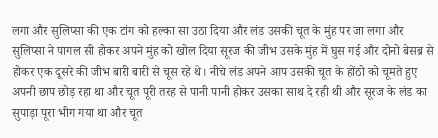लगा और सुलिप्सा की एक टांग को हल्का सा उठा दिया और लंड उसकी चूत के मुंह पर जा लगा और सुलिप्सा ने पागल सी होकर अपने मुंह को खोल दिया सूरज की जीभ उसके मुंह में घुस गई और दोनो बेसब्र से होकर एक दूसरे की जीभ बारी बारी से चूस रहे थे। नीचे लंड अपने आप उसकी चूत के होंठो को चूमते हुए अपनी छाप छोड़ रहा था और चूत पूरी तरह से पानी पानी होकर उसका साथ दे रही थी और सूरज के लंड का सुपाड़ा पूरा भीग गया था और चूत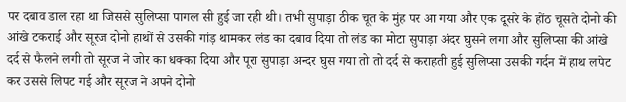पर दबाव डाल रहा था जिससे सुलिप्सा पागल सी हुई जा रही थी। तभी सुपाड़ा ठीक चूत के मुंह पर आ गया और एक दूसरे के होंठ चूसते दोनो की आंखे टकराई और सूरज दोनो हाथों से उसकी गांड़ थामकर लंड का दबाव दिया तो लंड का मोटा सुपाड़ा अंदर घुसने लगा और सुलिप्सा की आंखे दर्द से फैलने लगी तो सूरज ने जोर का धक्का दिया और पूरा सुपाड़ा अन्दर घुस गया तो तो दर्द से कराहती हुई सुलिप्सा उसकी गर्दन में हाथ लपेट कर उससे लिपट गई और सूरज ने अपने दोनो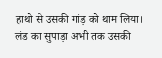हाथो से उसकी गांड़ को थाम लिया। लंड का सुपाड़ा अभी तक उसकी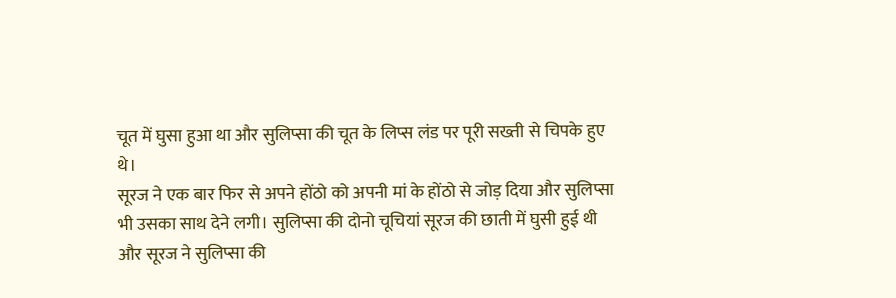चूत में घुसा हुआ था और सुलिप्सा की चूत के लिप्स लंड पर पूरी सख्ती से चिपके हुए थे।
सूरज ने एक बार फिर से अपने होंठो को अपनी मां के होंठो से जोड़ दिया और सुलिप्सा भी उसका साथ देने लगी। सुलिप्सा की दोनो चूचियां सूरज की छाती में घुसी हुई थी और सूरज ने सुलिप्सा की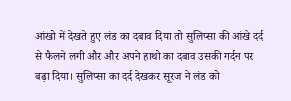आंखो में देखते हुए लंड का दबाव दिया तो सुलिप्सा की आंखे दर्द से फैलने लगी और और अपने हाथो का दबाव उसकी गर्दन पर बढ़ा दिया। सुलिप्सा का दर्द देखकर सूरज ने लंड को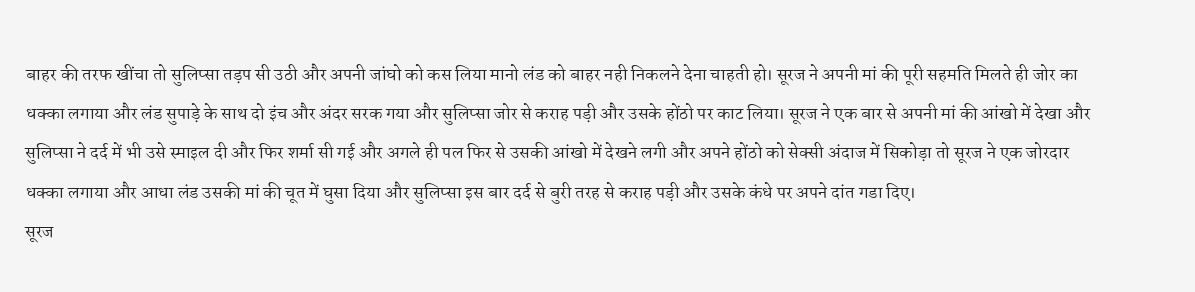बाहर की तरफ खींचा तो सुलिप्सा तड़प सी उठी और अपनी जांघो को कस लिया मानो लंड को बाहर नही निकलने देना चाहती हो। सूरज ने अपनी मां की पूरी सहमति मिलते ही जोर का धक्का लगाया और लंड सुपाड़े के साथ दो इंच और अंदर सरक गया और सुलिप्सा जोर से कराह पड़ी और उसके होंठो पर काट लिया। सूरज ने एक बार से अपनी मां की आंखो में देखा और सुलिप्सा ने दर्द में भी उसे स्माइल दी और फिर शर्मा सी गई और अगले ही पल फिर से उसकी आंखो में देखने लगी और अपने होंठो को सेक्सी अंदाज में सिकोड़ा तो सूरज ने एक जोरदार धक्का लगाया और आधा लंड उसकी मां की चूत में घुसा दिया और सुलिप्सा इस बार दर्द से बुरी तरह से कराह पड़ी और उसके कंधे पर अपने दांत गडा दिए।
सूरज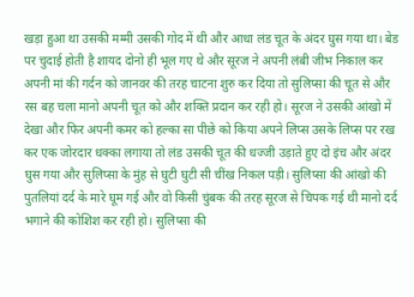खड़ा हुआ था उसकी मम्मी उसकी गोद में थी और आधा लंड चूत के अंदर घुस गया था। बेड पर चुदाई होती है शायद दोनो ही भूल गए थे और सूरज ने अपनी लंबी जीभ निकाल कर अपनी मां की गर्दन को जानवर की तरह चाटना शुरु कर दिया तो सुलिप्सा की चूत से और रस बह चला मानो अपनी चूत को और शक्ति प्रदान कर रही हो। सूरज ने उसकी आंखो में देखा और फिर अपनी कमर को हल्का सा पीछे को किया अपने लिप्स उसके लिप्स पर रख कर एक जोरदार धक्का लगाया तो लंड उसकी चूत की धज्जी उड़ाते हुए दो इंच और अंदर घुस गया और सुलिप्सा के मुंह से घुटी घुटी सी चींख निकल पड़ी। सुलिप्सा की आंखो की पुतलियां दर्द के मारे घूम गई और वो किसी चुंबक की तरह सूरज से चिपक गई थी मानो दर्द भगाने की कोशिश कर रही हो। सुलिप्सा की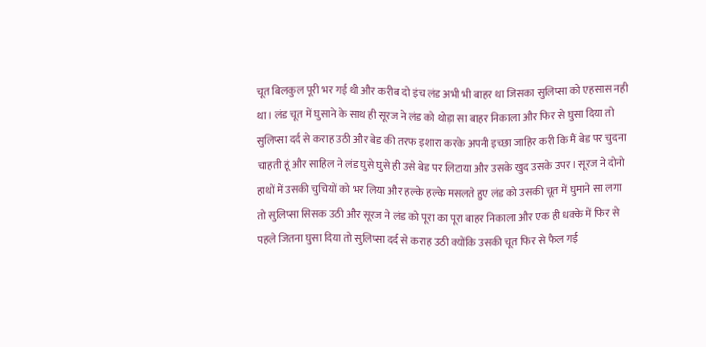चूत बिलकुल पूरी भर गई थी और करीब दो इंच लंड अभी भी बाहर था जिसका सुलिप्सा को एहसास नही था। लंड चूत में घुसाने के साथ ही सूरज ने लंड को थोड़ा सा बाहर निकाला और फिर से घुसा दिया तो सुलिप्सा दर्द से कराह उठी और बेड की तरफ इशारा करके अपनी इच्छा जाहिर करी कि मैं बेड पर चुदना चाहती हूं और साहिल ने लंड घुसे घुसे ही उसे बेड पर लिटाया और उसके खुद उसके उपर। सूरज ने दोनो हाथों में उसकी चुचियों को भर लिया और हल्के हल्के मसलते हुए लंड को उसकी चूत में घुमाने सा लगा तो सुलिप्सा सिसक उठी और सूरज ने लंड को पूरा का पूरा बाहर निकाला और एक ही धक्के में फिर से पहले जितना घुसा दिया तो सुलिप्सा दर्द से कराह उठी क्योंकि उसकी चूत फिर से फैल गई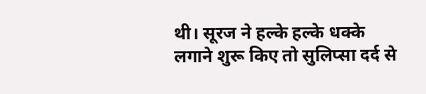थी। सूरज ने हल्के हल्के धक्के लगाने शुरू किए तो सुलिप्सा दर्द से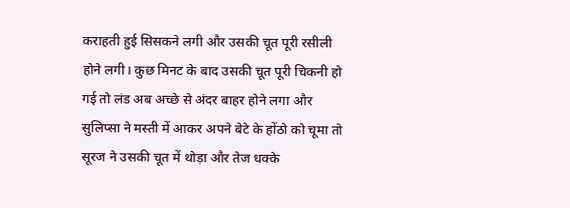कराहती हुई सिसकने लगी और उसकी चूत पूरी रसीली होने लगी। कुछ मिनट के बाद उसकी चूत पूरी चिकनी हो गई तो लंड अब अच्छे से अंदर बाहर होने लगा और सुलिप्सा ने मस्ती में आकर अपने बेटे के होंठो को चूमा तो सूरज ने उसकी चूत में थोड़ा और तेज धक्के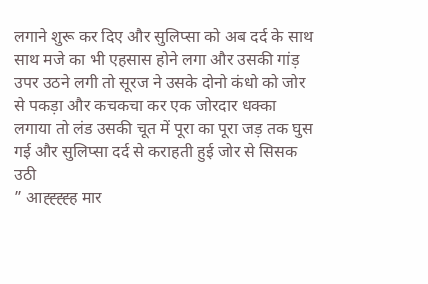लगाने शुरू कर दिए और सुलिप्सा को अब दर्द के साथ साथ मजे का भी एहसास होने लगा और उसकी गांड़ उपर उठने लगी तो सूरज ने उसके दोनो कंधो को जोर से पकड़ा और कचकचा कर एक जोरदार धक्का लगाया तो लंड उसकी चूत में पूरा का पूरा जड़ तक घुस गई और सुलिप्सा दर्द से कराहती हुई जोर से सिसक उठी
” आह्ह्ह्ह्ह मार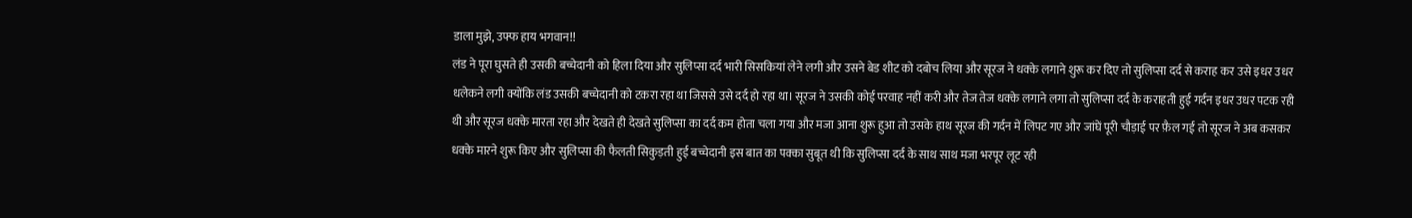डाला मुझे, उफ्फ हाय भगवान!!
लंड ने पूरा घुसते ही उसकी बच्चेदानी को हिला दिया और सुलिप्सा दर्द भारी सिसकियां लेने लगी और उसने बेड शीट को दबोच लिया और सूरज ने धक्के लगाने शुरू कर दिए तो सुलिप्सा दर्द से कराह कर उसे इधर उधर धलेकने लगी क्योंकि लंड उसकी बच्चेदानी को टकरा रहा था जिससे उसे दर्द हो रहा था। सूरज ने उसकी कोई परवाह नहीं करी और तेज तेज धक्के लगाने लगा तो सुलिप्सा दर्द के कराहती हुई गर्दन इधर उधर पटक रही थी और सूरज धक्के मारता रहा और देखते ही देखते सुलिप्सा का दर्द कम होता चला गया और मजा आना शुरू हुआ तो उसके हाथ सूरज की गर्दन में लिपट गए और जांघें पूरी चौड़ाई पर फ़ैल गई तो सूरज ने अब कसकर धक्के मारने शुरू किए और सुलिप्सा की फैलती सिकुड़ती हुई बच्चेदानी इस बात का पक्का सुबूत थी कि सुलिप्सा दर्द के साथ साथ मजा भरपूर लूट रही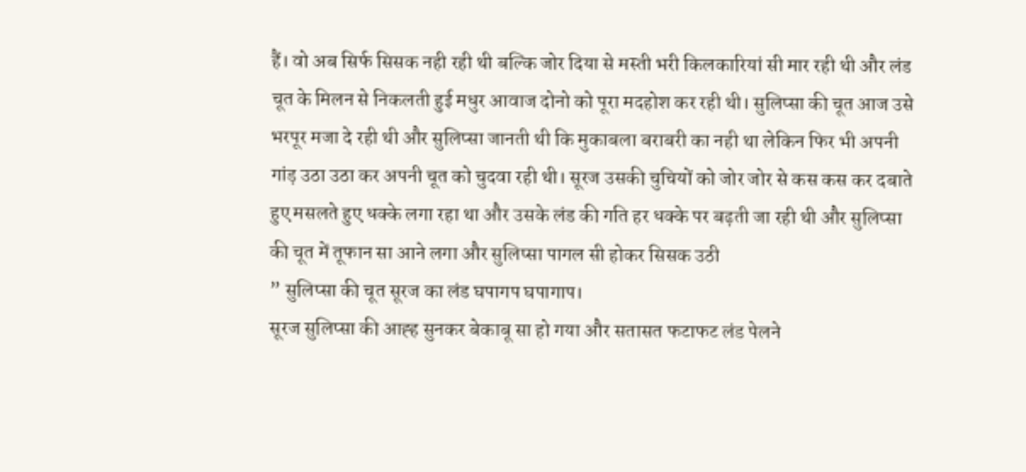हैं। वो अब सिर्फ सिसक नही रही थी बल्कि जोर दिया से मस्ती भरी किलकारियां सी मार रही थी और लंड चूत के मिलन से निकलती हुई मधुर आवाज दोनो को पूरा मदहोश कर रही थी। सुलिप्सा की चूत आज उसे भरपूर मजा दे रही थी और सुलिप्सा जानती थी कि मुकाबला बराबरी का नही था लेकिन फिर भी अपनी गांड़ उठा उठा कर अपनी चूत को चुदवा रही थी। सूरज उसकी चुचियों को जोर जोर से कस कस कर दबाते हुए मसलते हुए धक्के लगा रहा था और उसके लंड की गति हर धक्के पर बढ़ती जा रही थी और सुलिप्सा की चूत में तूफान सा आने लगा और सुलिप्सा पागल सी होकर सिसक उठी
” सुलिप्सा की चूत सूरज का लंड घपागप घपागाप।
सूरज सुलिप्सा की आह्ह सुनकर बेकाबू सा हो गया और सतासत फटाफट लंड पेलने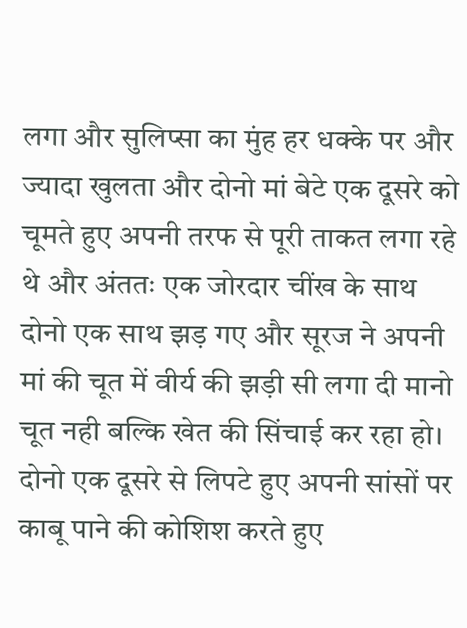लगा और सुलिप्सा का मुंह हर धक्के पर और ज्यादा खुलता और दोनो मां बेटे एक दूसरे को चूमते हुए अपनी तरफ से पूरी ताकत लगा रहे थे और अंततः एक जोरदार चींख के साथ दोनो एक साथ झड़ गए और सूरज ने अपनी मां की चूत में वीर्य की झड़ी सी लगा दी मानो चूत नही बल्कि खेत की सिंचाई कर रहा हो।
दोनो एक दूसरे से लिपटे हुए अपनी सांसों पर काबू पाने की कोशिश करते हुए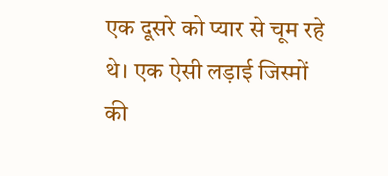एक दूसरे को प्यार से चूम रहे थे। एक ऐसी लड़ाई जिस्मों की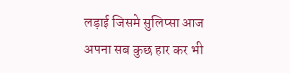लड़ाई जिसमे सुलिप्सा आज अपना सब कुछ हार कर भी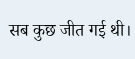सब कुछ जीत गई थी।